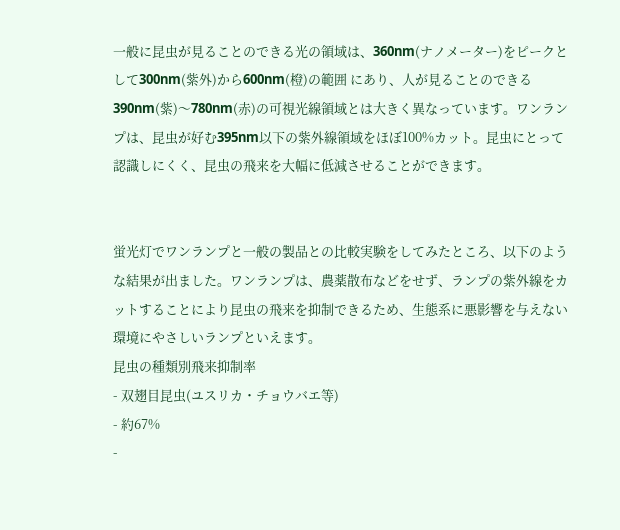一般に昆虫が見ることのできる光の領域は、360nm(ナノメーター)をピークとして300nm(紫外)から600nm(橙)の範囲 にあり、人が見ることのできる390nm(紫)〜780nm(赤)の可視光線領域とは大きく異なっています。ワンランプは、昆虫が好む395nm以下の紫外線領域をほぼ100%カット。昆虫にとって認識しにくく、昆虫の飛来を大幅に低減させることができます。


蛍光灯でワンランプと一般の製品との比較実験をしてみたところ、以下のような結果が出ました。ワンランプは、農薬散布などをせず、ランプの紫外線をカットすることにより昆虫の飛来を抑制できるため、生態系に悪影響を与えない環境にやさしいランプといえます。
昆虫の種類別飛来抑制率
- 双翅目昆虫(ユスリカ・チョウバエ等)
- 約67%
-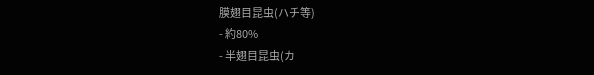膜翅目昆虫(ハチ等)
- 約80%
- 半翅目昆虫(カ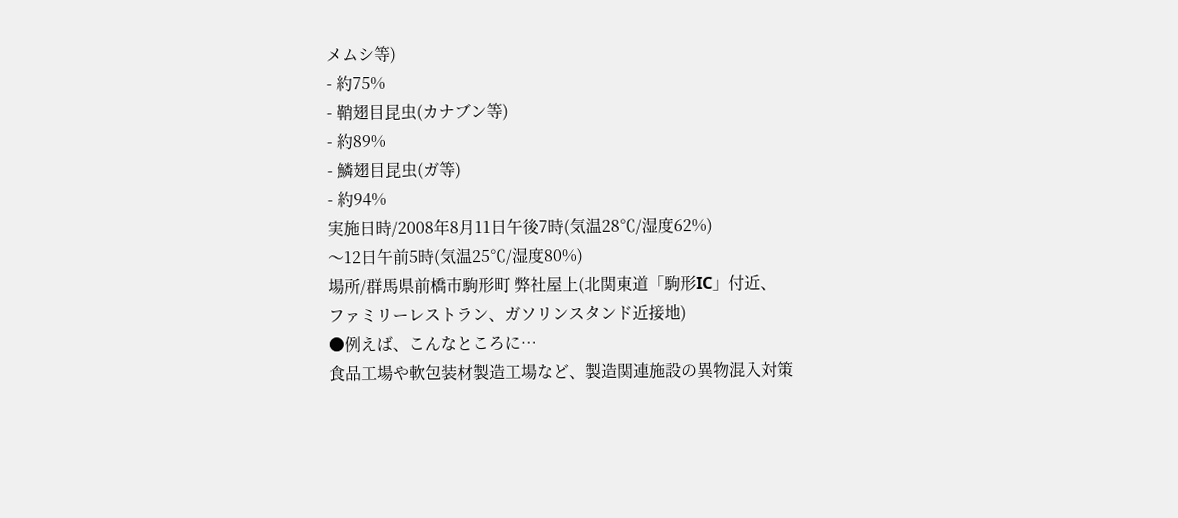メムシ等)
- 約75%
- 鞘翅目昆虫(カナブン等)
- 約89%
- 鱗翅目昆虫(ガ等)
- 約94%
実施日時/2008年8月11日午後7時(気温28℃/湿度62%)
〜12日午前5時(気温25℃/湿度80%)
場所/群馬県前橋市駒形町 弊社屋上(北関東道「駒形IC」付近、
ファミリーレストラン、ガソリンスタンド近接地)
●例えば、こんなところに…
食品工場や軟包装材製造工場など、製造関連施設の異物混入対策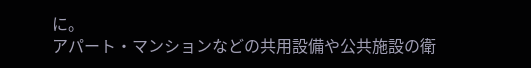に。
アパート・マンションなどの共用設備や公共施設の衛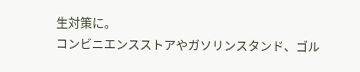生対策に。
コンビニエンスストアやガソリンスタンド、ゴル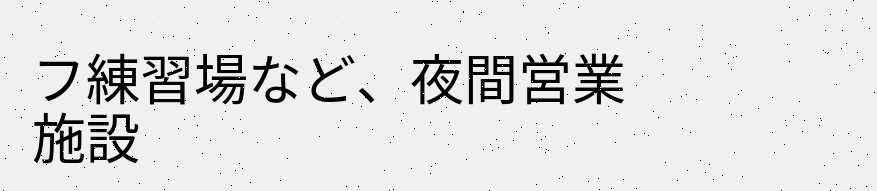フ練習場など、夜間営業施設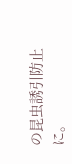の昆虫誘引防止に。